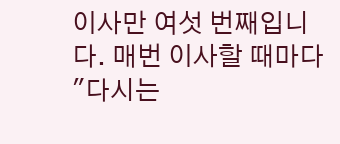이사만 여섯 번째입니다. 매번 이사할 때마다 "다시는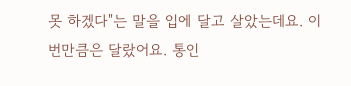못 하겠다"는 말을 입에 달고 살았는데요. 이번만큼은 달랐어요. 통인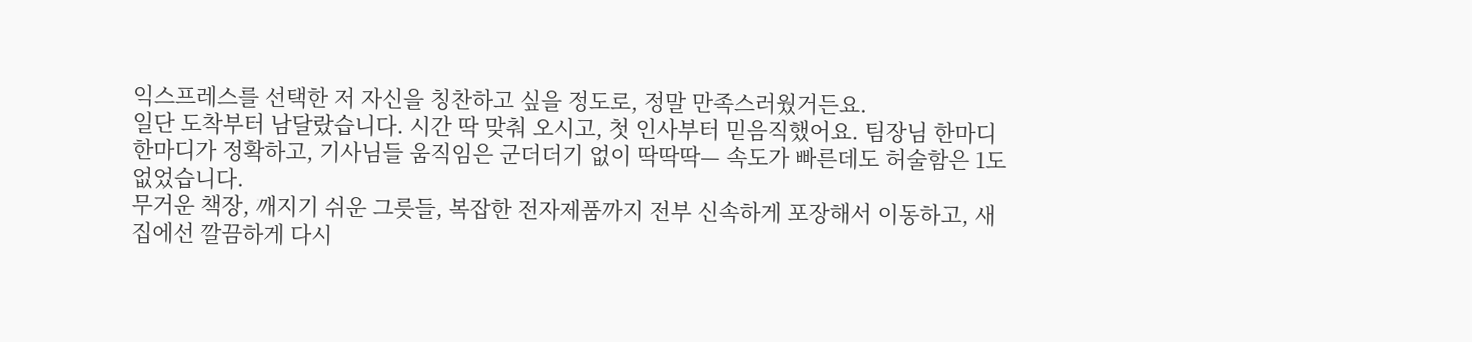익스프레스를 선택한 저 자신을 칭찬하고 싶을 정도로, 정말 만족스러웠거든요.
일단 도착부터 남달랐습니다. 시간 딱 맞춰 오시고, 첫 인사부터 믿음직했어요. 팀장님 한마디 한마디가 정확하고, 기사님들 움직임은 군더더기 없이 딱딱딱— 속도가 빠른데도 허술함은 1도 없었습니다.
무거운 책장, 깨지기 쉬운 그릇들, 복잡한 전자제품까지 전부 신속하게 포장해서 이동하고, 새집에선 깔끔하게 다시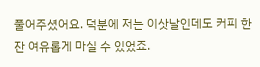풀어주셨어요. 덕분에 저는 이삿날인데도 커피 한 잔 여유롭게 마실 수 있었죠.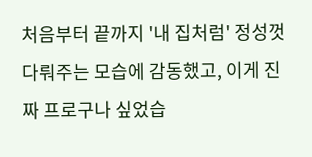처음부터 끝까지 '내 집처럼' 정성껏 다뤄주는 모습에 감동했고, 이게 진짜 프로구나 싶었습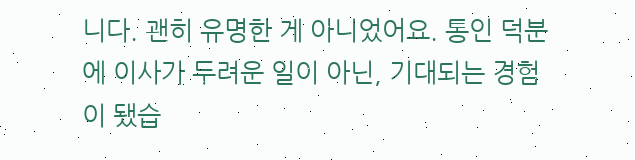니다. 괜히 유명한 게 아니었어요. 통인 덕분에 이사가 두려운 일이 아닌, 기대되는 경험이 됐습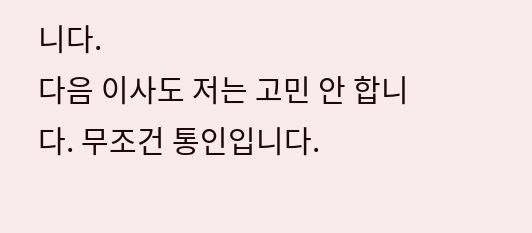니다.
다음 이사도 저는 고민 안 합니다. 무조건 통인입니다.